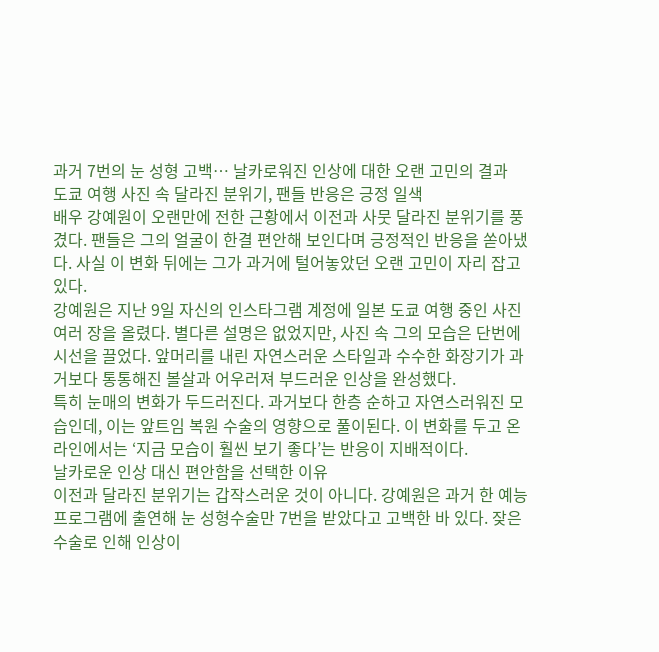과거 7번의 눈 성형 고백… 날카로워진 인상에 대한 오랜 고민의 결과
도쿄 여행 사진 속 달라진 분위기, 팬들 반응은 긍정 일색
배우 강예원이 오랜만에 전한 근황에서 이전과 사뭇 달라진 분위기를 풍겼다. 팬들은 그의 얼굴이 한결 편안해 보인다며 긍정적인 반응을 쏟아냈다. 사실 이 변화 뒤에는 그가 과거에 털어놓았던 오랜 고민이 자리 잡고 있다.
강예원은 지난 9일 자신의 인스타그램 계정에 일본 도쿄 여행 중인 사진 여러 장을 올렸다. 별다른 설명은 없었지만, 사진 속 그의 모습은 단번에 시선을 끌었다. 앞머리를 내린 자연스러운 스타일과 수수한 화장기가 과거보다 통통해진 볼살과 어우러져 부드러운 인상을 완성했다.
특히 눈매의 변화가 두드러진다. 과거보다 한층 순하고 자연스러워진 모습인데, 이는 앞트임 복원 수술의 영향으로 풀이된다. 이 변화를 두고 온라인에서는 ‘지금 모습이 훨씬 보기 좋다’는 반응이 지배적이다.
날카로운 인상 대신 편안함을 선택한 이유
이전과 달라진 분위기는 갑작스러운 것이 아니다. 강예원은 과거 한 예능 프로그램에 출연해 눈 성형수술만 7번을 받았다고 고백한 바 있다. 잦은 수술로 인해 인상이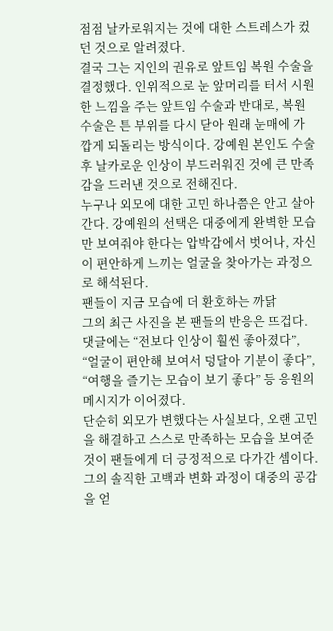점점 날카로워지는 것에 대한 스트레스가 컸던 것으로 알려졌다.
결국 그는 지인의 권유로 앞트임 복원 수술을 결정했다. 인위적으로 눈 앞머리를 터서 시원한 느낌을 주는 앞트임 수술과 반대로, 복원 수술은 튼 부위를 다시 닫아 원래 눈매에 가깝게 되돌리는 방식이다. 강예원 본인도 수술 후 날카로운 인상이 부드러워진 것에 큰 만족감을 드러낸 것으로 전해진다.
누구나 외모에 대한 고민 하나쯤은 안고 살아간다. 강예원의 선택은 대중에게 완벽한 모습만 보여줘야 한다는 압박감에서 벗어나, 자신이 편안하게 느끼는 얼굴을 찾아가는 과정으로 해석된다.
팬들이 지금 모습에 더 환호하는 까닭
그의 최근 사진을 본 팬들의 반응은 뜨겁다. 댓글에는 “전보다 인상이 훨씬 좋아졌다”, “얼굴이 편안해 보여서 덩달아 기분이 좋다”, “여행을 즐기는 모습이 보기 좋다” 등 응원의 메시지가 이어졌다.
단순히 외모가 변했다는 사실보다, 오랜 고민을 해결하고 스스로 만족하는 모습을 보여준 것이 팬들에게 더 긍정적으로 다가간 셈이다. 그의 솔직한 고백과 변화 과정이 대중의 공감을 얻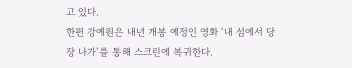고 있다.
한편 강예원은 내년 개봉 예정인 영화 ‘내 섬에서 당장 나가’를 통해 스크린에 복귀한다.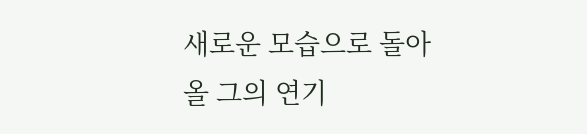새로운 모습으로 돌아올 그의 연기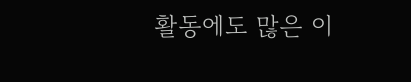활동에도 많은 이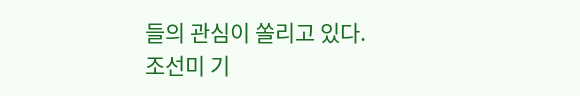들의 관심이 쏠리고 있다.
조선미 기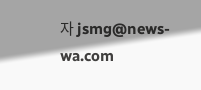자 jsmg@news-wa.com